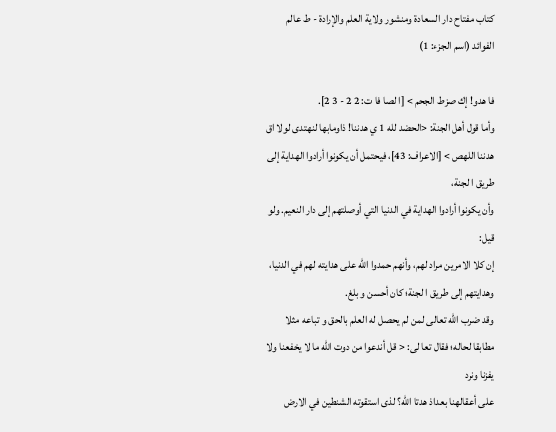كتاب مفتاح دار السعادة ومنشور ولاية العلم والإرادة - ط عالم الفوائد (اسم الجزء: 1)

فا هدو! إك صزط الجحم > [ا لصا فا ت: 2 2 - 3 2].
وأما قول أهل الجنة: <الحضد لله 1 ي هدننا! ذاومابها لنهتدى لولا اق
هدننا اللهص > [الاعراف: 43]، فيحتمل أن يكونوا أرادوا الهداية إلى طريق ا لجنة،
وأن يكونوا أرادوا الهداية في الدنيا التي أوصلتهم إلى دار النعيم. ولو قيل:
إن كلا الامرين مراد لهم، وأنهم حمدوا الله على هدايته لهم في الدنيا،
وهدايتهم إلى طريق ا لجنة؛ كان أحسن و بلغ.
وقد ضرب الله تعالى لمن لم يحصل له العلم بالحق و تباعه مثلا
مطابقا لحاله؛ فقال تعا لى: < قل أندعوا من دوت الله ما لا يخفعنا ولا يفزنا ونرد
على أعقالهنا بعداذ هدتا الله؟ لذى استقوته الشنطين في الارض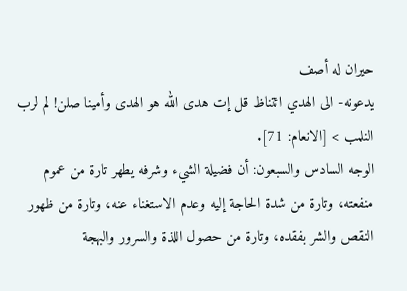حيران له أصف
يدعونه- الى الهدي ائتناظ قل إت هدى الله هو الهدى وأمينا صلن! لم لرب
النلمب > [الانعام: 71].
الوجه السادس والسبعون: أن فضيلة الشيء وشرفه يطهر تارة من عموم
منفعته، وتارة من شدة الحاجة إليه وعدم الاستغناء عنه، وتارة من ظهور
النقص والشر بفقده، وتارة من حصول اللذة والسرور والبهجة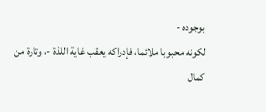بوجوده -
لكونه محبوبا ملائما، فإدراكه يعقب غاية اللذة -، وتارة من كمال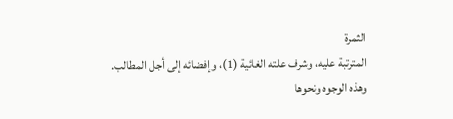الثمرة
المترتبة عليه، وشرف علته الغائية (1)، وإفضائه إلى أجل المطالب.
وهذه الوجوه ونحوها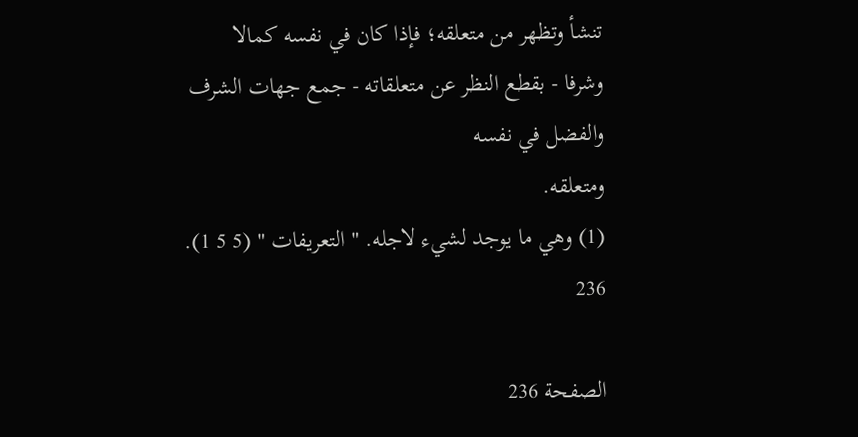تنشأ وتظهر من متعلقه؛ فإذا كان في نفسه كمالا
وشرفا - بقطع النظر عن متعلقاته - جمع جهات الشرف والفضل في نفسه
ومتعلقه.
(1) وهي ما يوجد لشيء لاجله. " التعريفات " (5 5 1).
236

الصفحة 236